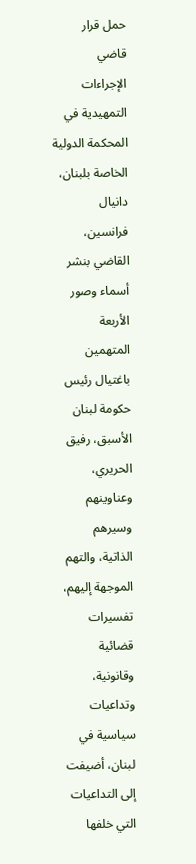حمل قرار قاضي الإجراءات التمهيدية في المحكمة الدولية الخاصة بلبنان، دانيال فرانسين، القاضي بنشر أسماء وصور الأربعة المتهمين باغتيال رئيس حكومة لبنان الأسبق، رفيق الحريري، وعناوينهم وسيرهم الذاتية، والتهم الموجهة إليهم، تفسيرات قضائية وقانونية، وتداعيات سياسية في لبنان، أضيفت إلى التداعيات التي خلفها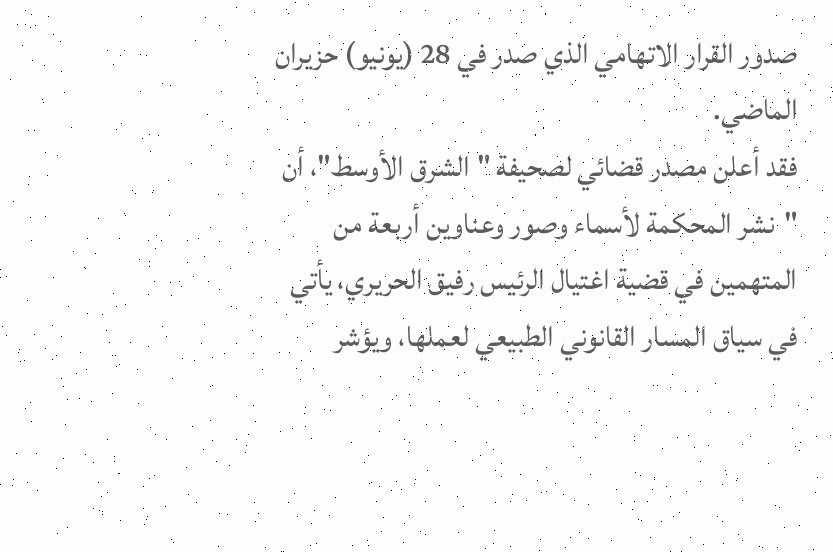صدور القرار الاتهامي الذي صدر في 28 (يونيو) حزيران الماضي.
فقد أعلن مصدر قضائي لصحيفة "الشرق الأوسط"، أن "نشر المحكمة لأسماء وصور وعناوين أربعة من المتهمين في قضية اغتيال الرئيس رفيق الحريري، يأتي في سياق المسار القانوني الطبيعي لعملها، ويؤشر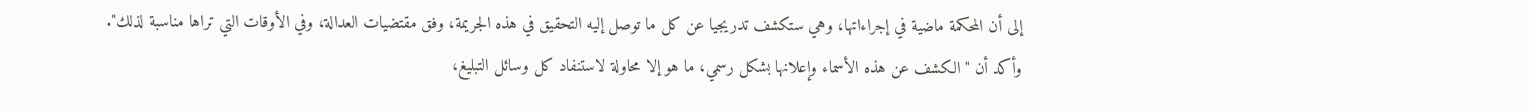إلى أن المحكمة ماضية في إجراءاتها، وهي ستكشف تدريجيا عن كل ما توصل إليه التحقيق في هذه الجريمة، وفق مقتضيات العدالة، وفي الأوقات التي تراها مناسبة لذلك".
وأكد أن "الكشف عن هذه الأسماء وإعلانها بشكل رسمي، ما هو إلا محاولة لاستنفاد كل وسائل التبليغ،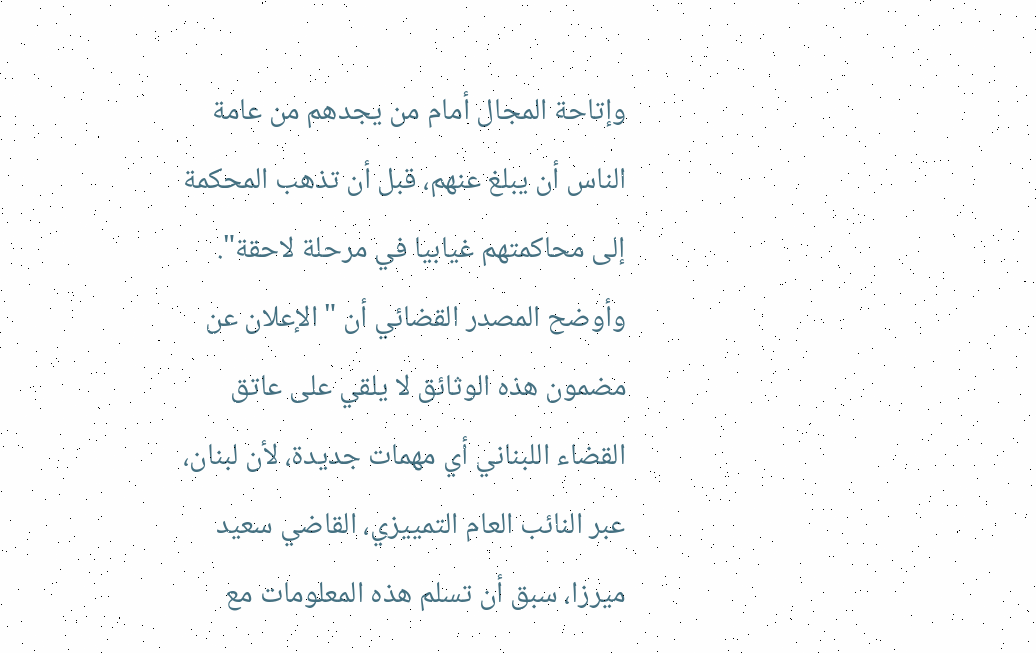وإتاحة المجال أمام من يجدهم من عامة الناس أن يبلغ عنهم، قبل أن تذهب المحكمة إلى محاكمتهم غيابيا في مرحلة لاحقة".
وأوضح المصدر القضائي أن "الإعلان عن مضمون هذه الوثائق لا يلقي على عاتق القضاء اللبناني أي مهمات جديدة، لأن لبنان، عبر النائب العام التمييزي، القاضي سعيد ميرزا، سبق أن تسلم هذه المعلومات مع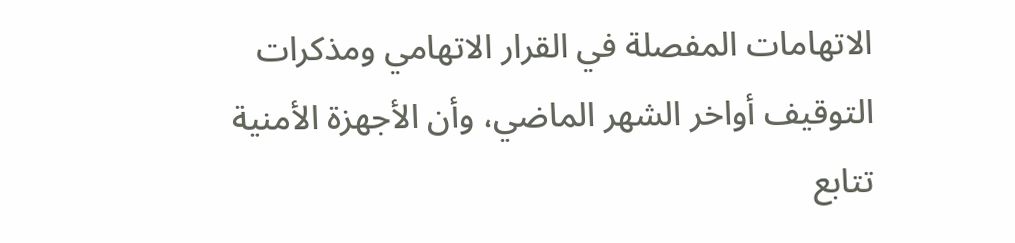الاتهامات المفصلة في القرار الاتهامي ومذكرات التوقيف أواخر الشهر الماضي، وأن الأجهزة الأمنية تتابع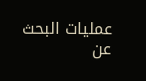عمليات البحث عن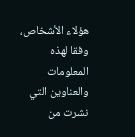هؤلاء الأشخاص، وفقا لهذه المعلومات والعناوين التي نشرت من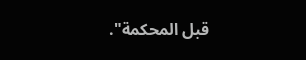قبل المحكمة".